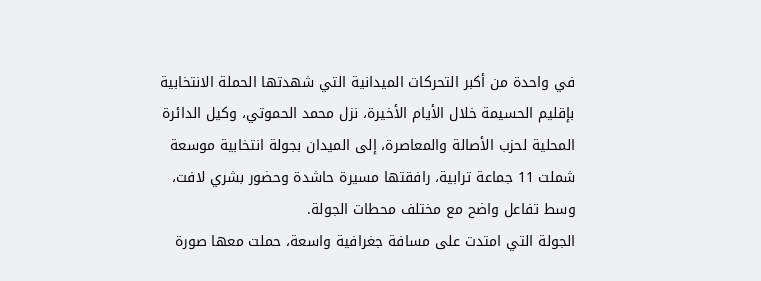في واحدة من أكبر التحركات الميدانية التي شهدتها الحملة الانتخابية بإقليم الحسيمة خلال الأيام الأخيرة، نزل محمد الحموتي، وكيل الدائرة المحلية لحزب الأصالة والمعاصرة، إلى الميدان بجولة انتخابية موسعة شملت 11 جماعة ترابية، رافقتها مسيرة حاشدة وحضور بشري لافت، وسط تفاعل واضح مع مختلف محطات الجولة.
الجولة التي امتدت على مسافة جغرافية واسعة، حملت معها صورة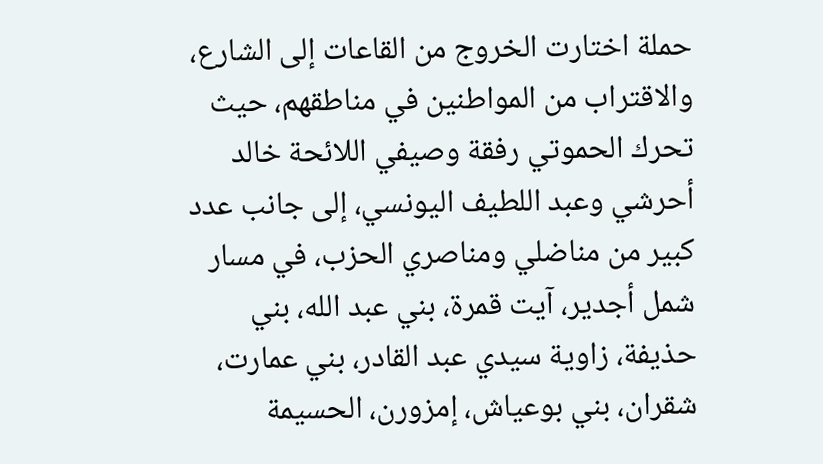حملة اختارت الخروج من القاعات إلى الشارع، والاقتراب من المواطنين في مناطقهم، حيث تحرك الحموتي رفقة وصيفي اللائحة خالد أحرشي وعبد اللطيف اليونسي، إلى جانب عدد كبير من مناضلي ومناصري الحزب، في مسار شمل أجدير، آيت قمرة، بني عبد الله، بني حذيفة، زاوية سيدي عبد القادر، بني عمارت، شقران، بني بوعياش، إمزورن، الحسيمة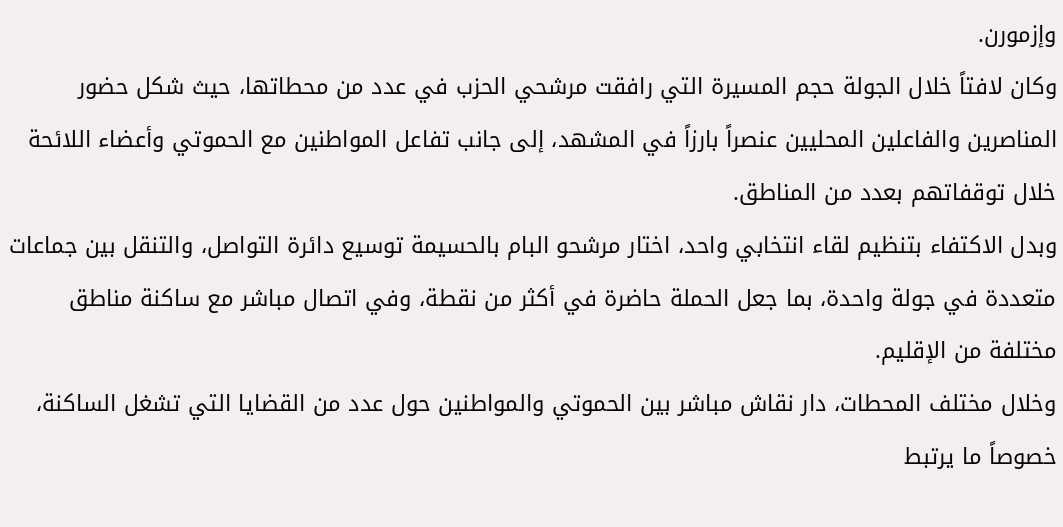وإزمورن.
وكان لافتاً خلال الجولة حجم المسيرة التي رافقت مرشحي الحزب في عدد من محطاتها، حيث شكل حضور المناصرين والفاعلين المحليين عنصراً بارزاً في المشهد، إلى جانب تفاعل المواطنين مع الحموتي وأعضاء اللائحة خلال توقفاتهم بعدد من المناطق.
وبدل الاكتفاء بتنظيم لقاء انتخابي واحد، اختار مرشحو البام بالحسيمة توسيع دائرة التواصل، والتنقل بين جماعات متعددة في جولة واحدة، بما جعل الحملة حاضرة في أكثر من نقطة، وفي اتصال مباشر مع ساكنة مناطق مختلفة من الإقليم.
وخلال مختلف المحطات، دار نقاش مباشر بين الحموتي والمواطنين حول عدد من القضايا التي تشغل الساكنة، خصوصاً ما يرتبط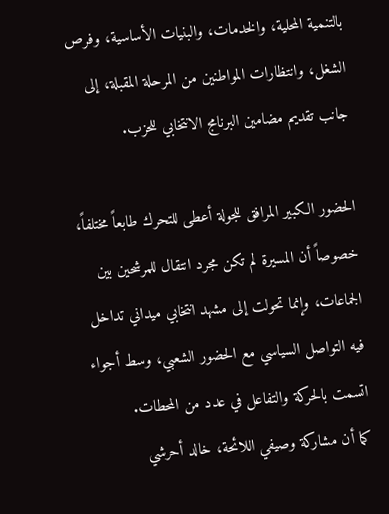بالتنمية المحلية، والخدمات، والبنيات الأساسية، وفرص الشغل، وانتظارات المواطنين من المرحلة المقبلة، إلى جانب تقديم مضامين البرنامج الانتخابي للحزب.

الحضور الكبير المرافق للجولة أعطى للتحرك طابعاً مختلفاً، خصوصاً أن المسيرة لم تكن مجرد انتقال للمرشحين بين الجماعات، وإنما تحولت إلى مشهد انتخابي ميداني تداخل فيه التواصل السياسي مع الحضور الشعبي، وسط أجواء اتسمت بالحركة والتفاعل في عدد من المحطات.
كما أن مشاركة وصيفي اللائحة، خالد أحرشي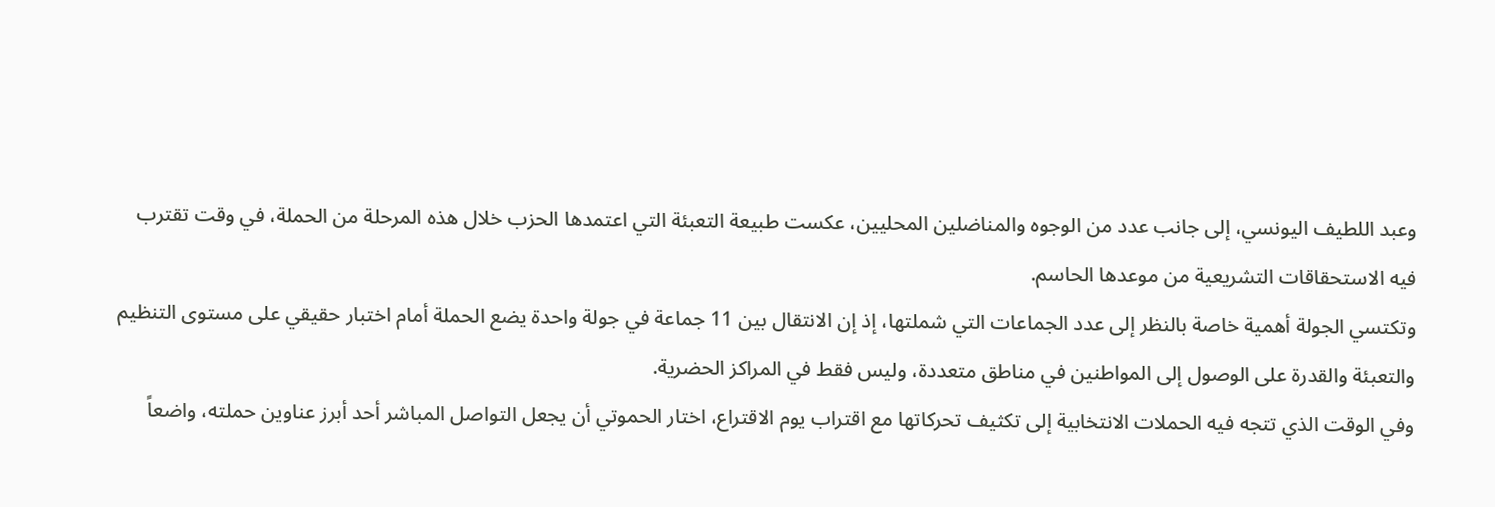وعبد اللطيف اليونسي، إلى جانب عدد من الوجوه والمناضلين المحليين، عكست طبيعة التعبئة التي اعتمدها الحزب خلال هذه المرحلة من الحملة، في وقت تقترب فيه الاستحقاقات التشريعية من موعدها الحاسم.
وتكتسي الجولة أهمية خاصة بالنظر إلى عدد الجماعات التي شملتها، إذ إن الانتقال بين 11 جماعة في جولة واحدة يضع الحملة أمام اختبار حقيقي على مستوى التنظيم والتعبئة والقدرة على الوصول إلى المواطنين في مناطق متعددة، وليس فقط في المراكز الحضرية.
وفي الوقت الذي تتجه فيه الحملات الانتخابية إلى تكثيف تحركاتها مع اقتراب يوم الاقتراع، اختار الحموتي أن يجعل التواصل المباشر أحد أبرز عناوين حملته، واضعاً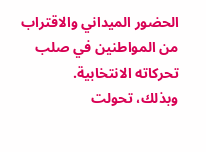الحضور الميداني والاقتراب من المواطنين في صلب تحركاته الانتخابية.
وبذلك، تحولت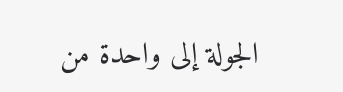الجولة إلى واحدة من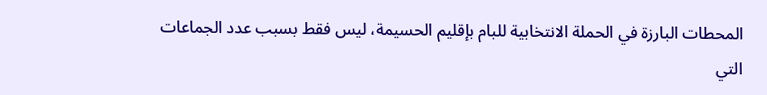المحطات البارزة في الحملة الانتخابية للبام بإقليم الحسيمة، ليس فقط بسبب عدد الجماعات التي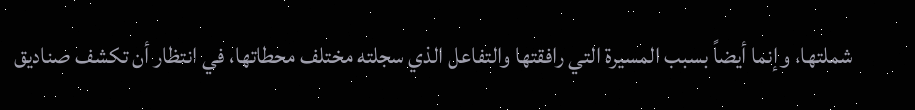شملتها، وإنما أيضاً بسبب المسيرة التي رافقتها والتفاعل الذي سجلته مختلف محطاتها، في انتظار أن تكشف صناديق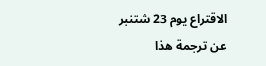الاقتراع يوم 23 شتنبر عن ترجمة هذا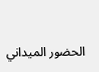الحضور الميداني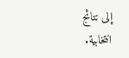إلى نتائج انتخابية.